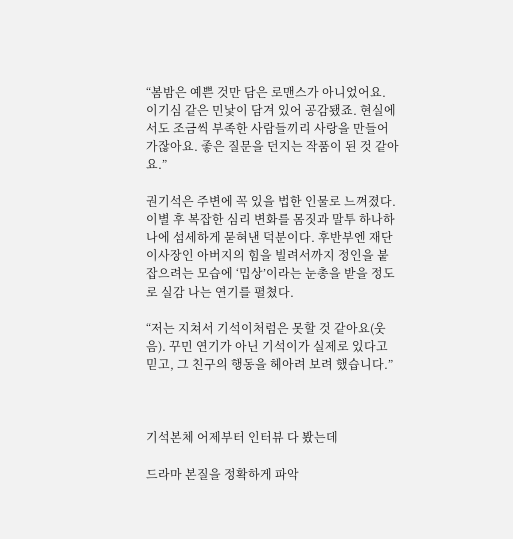“봄밤은 예쁜 것만 담은 로맨스가 아니었어요. 이기심 같은 민낯이 담겨 있어 공감됐죠. 현실에서도 조금씩 부족한 사람들끼리 사랑을 만들어 가잖아요. 좋은 질문을 던지는 작품이 된 것 같아요.”

권기석은 주변에 꼭 있을 법한 인물로 느껴졌다. 이별 후 복잡한 심리 변화를 몸짓과 말투 하나하나에 섬세하게 묻혀낸 덕분이다. 후반부엔 재단 이사장인 아버지의 힘을 빌려서까지 정인을 붙잡으려는 모습에 ‘밉상’이라는 눈총을 받을 정도로 실감 나는 연기를 펼쳤다.

“저는 지쳐서 기석이처럼은 못할 것 같아요(웃음). 꾸민 연기가 아닌 기석이가 실제로 있다고 믿고, 그 친구의 행동을 헤아려 보려 했습니다.”



기석본체 어제부터 인터뷰 다 봤는데

드라마 본질을 정확하게 파악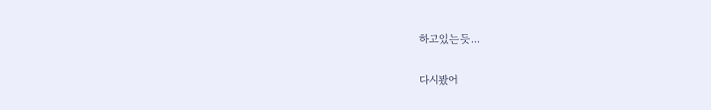하고있는듯...

다시봤어